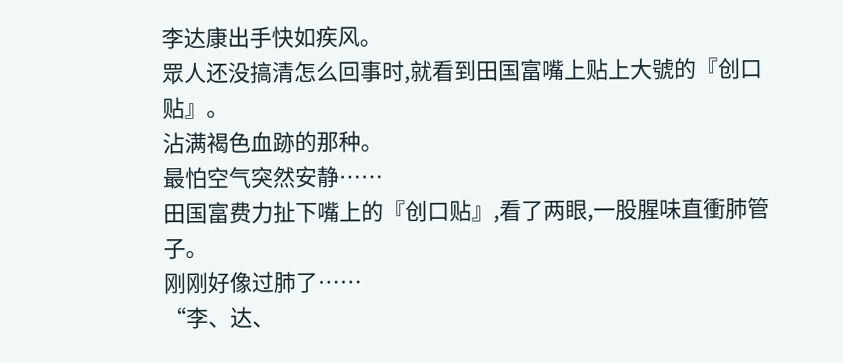李达康出手快如疾风。
眾人还没搞清怎么回事时,就看到田国富嘴上贴上大號的『创口贴』。
沾满褐色血跡的那种。
最怕空气突然安静……
田国富费力扯下嘴上的『创口贴』,看了两眼,一股腥味直衝肺管子。
刚刚好像过肺了……
“李、达、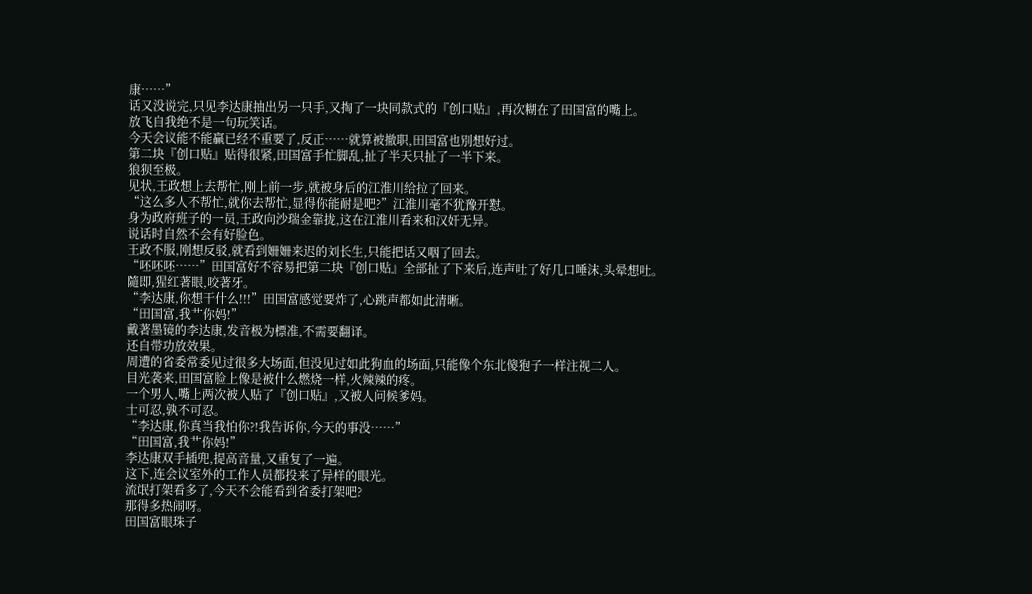康……”
话又没说完,只见李达康抽出另一只手,又掏了一块同款式的『创口贴』,再次糊在了田国富的嘴上。
放飞自我绝不是一句玩笑话。
今天会议能不能贏已经不重要了,反正……就算被撤职,田国富也別想好过。
第二块『创口贴』贴得很紧,田国富手忙脚乱,扯了半天只扯了一半下来。
狼狈至极。
见状,王政想上去帮忙,刚上前一步,就被身后的江淮川给拉了回来。
“这么多人不帮忙,就你去帮忙,显得你能耐是吧?”江淮川毫不犹豫开懟。
身为政府班子的一员,王政向沙瑞金靠拢,这在江淮川看来和汉奸无异。
说话时自然不会有好脸色。
王政不服,刚想反驳,就看到姍姍来迟的刘长生,只能把话又咽了回去。
“呸呸呸……”田国富好不容易把第二块『创口贴』全部扯了下来后,连声吐了好几口唾沫,头晕想吐。
隨即,猩红著眼,咬著牙。
“李达康,你想干什么!!!”田国富感觉要炸了,心跳声都如此清晰。
“田国富,我艹你妈!”
戴著墨镜的李达康,发音极为標准,不需要翻译。
还自带功放效果。
周遭的省委常委见过很多大场面,但没见过如此狗血的场面,只能像个东北傻狍子一样注视二人。
目光袭来,田国富脸上像是被什么燃烧一样,火辣辣的疼。
一个男人,嘴上两次被人贴了『创口贴』,又被人问候爹妈。
士可忍,孰不可忍。
“李达康,你真当我怕你?!我告诉你,今天的事没……”
“田国富,我艹你妈!”
李达康双手插兜,提高音量,又重复了一遍。
这下,连会议室外的工作人员都投来了异样的眼光。
流氓打架看多了,今天不会能看到省委打架吧?
那得多热闹呀。
田国富眼珠子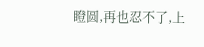瞪圆,再也忍不了,上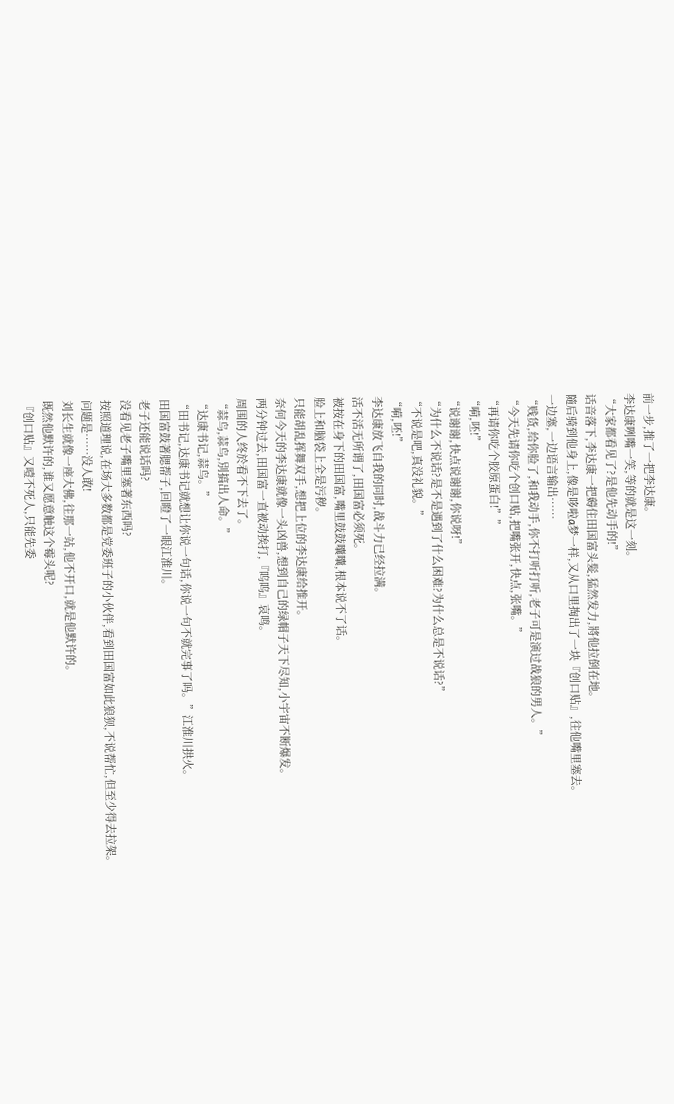前一步,推了一把李达康。
李达康咧嘴一笑,等的就是这一刻。
“大家都看见了?是他先动手的!”
话音落下,李达康一把薅住田国富头髮,猛然发力,將他拉倒在地。
隨后骑到他身上,像是哆啦a梦一样,又从口里掏出了一块『创口贴』,往他嘴里塞去。
一边塞,一边语言输出……
“贱货,给你脸了,和我动手,你不打听打听,老子可是演过战狼的男人。”
“今天先请你吃个创口贴,把嘴张开,快点,张嘴。”
“再请你吃个胶原蛋白!””
“嗬,呸!”
“说谢谢,快点说谢谢,你说呀!”
“为什么不说话?是不是遇到了什么困难?为什么总是不说话?”
“不说是吧,真没礼貌。”
“嗬,呸!”
李达康放飞自我的同时,战斗力已经拉满。
活不活无所谓了,田国富必须死。
被按在身下的田国富,嘴里鼓鼓囔囔,根本说不了话。
脸上和脑袋上全是污秽。
只能胡乱挥舞双手,想把上位的李达康给推开。
奈何今天的李达康就像一头凶兽,想到自己的绿帽子天下尽知,小宇宙不断爆发。
两分钟过去,田国富一直被动挨打,『呜呜』哀鸣。
周围的人终於看不下去了。
“蒜鸟,蒜鸟,別搞出人命。”
“达康书记,蒜鸟。”
“田书记,达康书记就想让你说一句话,你说一句不就完事了吗。”江淮川拱火。
田国富鼓著腮帮子,回瞪了一眼江淮川。
老子还能说话吗?
没看见老子嘴里塞著东西吗?
按照道理说,在场大多数都是党委班子的小伙伴,看到田国富如此狼狈,不说帮忙,但至少得去拉架。
问题是……没人敢!
刘长生就像一座大佛,往那一站,他不开口,就是他默许的。
既然他默许的,谁又愿意触这个霉头呢?
『创口贴』又噎不死人,只能先委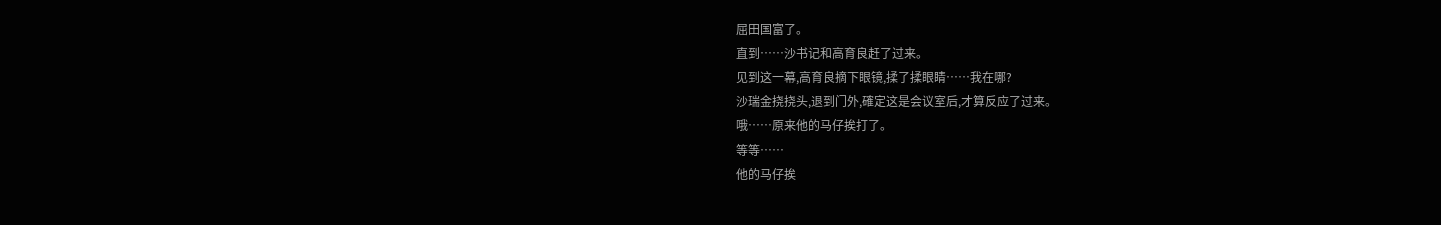屈田国富了。
直到……沙书记和高育良赶了过来。
见到这一幕,高育良摘下眼镜,揉了揉眼睛……我在哪?
沙瑞金挠挠头,退到门外,確定这是会议室后,才算反应了过来。
哦……原来他的马仔挨打了。
等等……
他的马仔挨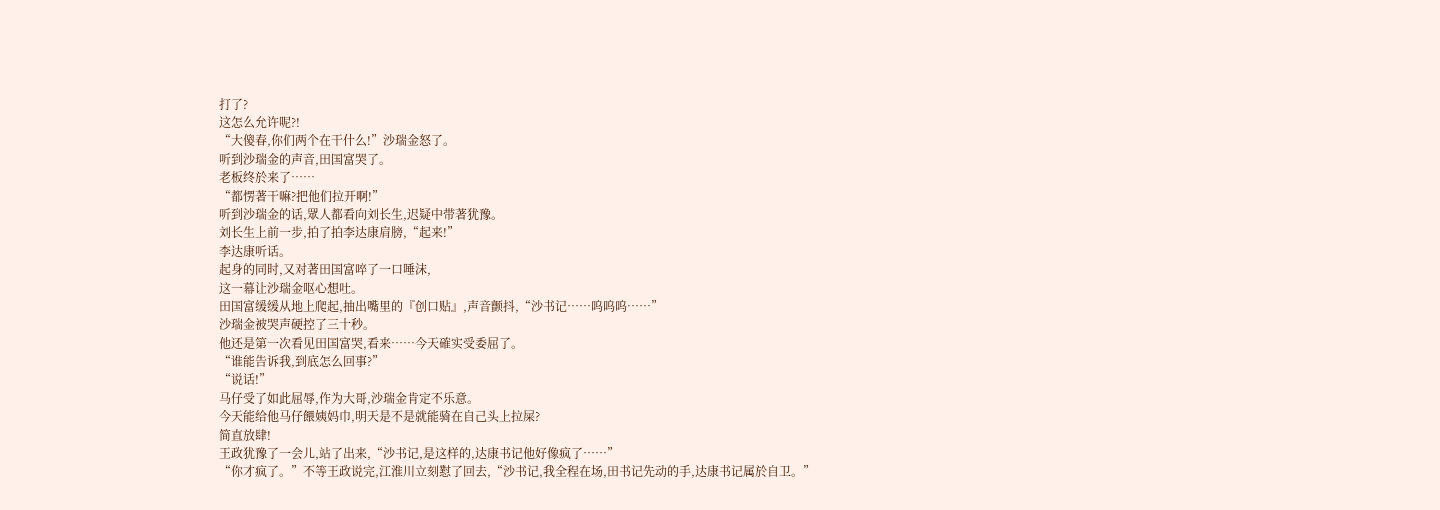打了?
这怎么允许呢?!
“大傻春,你们两个在干什么!”沙瑞金怒了。
听到沙瑞金的声音,田国富哭了。
老板终於来了……
“都愣著干嘛?把他们拉开啊!”
听到沙瑞金的话,眾人都看向刘长生,迟疑中带著犹豫。
刘长生上前一步,拍了拍李达康肩膀,“起来!”
李达康听话。
起身的同时,又对著田国富啐了一口唾沫,
这一幕让沙瑞金呕心想吐。
田国富缓缓从地上爬起,抽出嘴里的『创口贴』,声音颤抖,“沙书记……呜呜呜……”
沙瑞金被哭声硬控了三十秒。
他还是第一次看见田国富哭,看来……今天確实受委屈了。
“谁能告诉我,到底怎么回事?”
“说话!”
马仔受了如此屈辱,作为大哥,沙瑞金肯定不乐意。
今天能给他马仔餵姨妈巾,明天是不是就能骑在自己头上拉屎?
简直放肆!
王政犹豫了一会儿,站了出来,“沙书记,是这样的,达康书记他好像疯了……”
“你才疯了。”不等王政说完,江淮川立刻懟了回去,“沙书记,我全程在场,田书记先动的手,达康书记属於自卫。”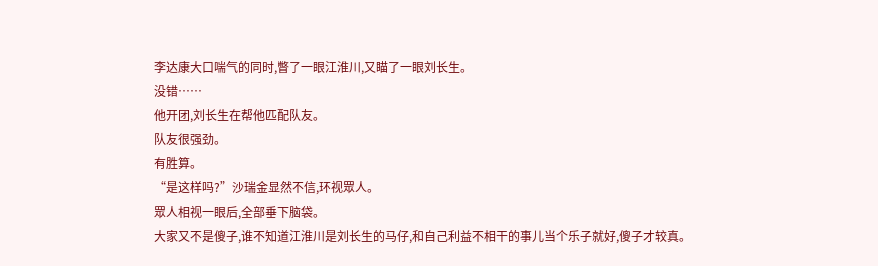李达康大口喘气的同时,瞥了一眼江淮川,又瞄了一眼刘长生。
没错……
他开团,刘长生在帮他匹配队友。
队友很强劲。
有胜算。
“是这样吗?”沙瑞金显然不信,环视眾人。
眾人相视一眼后,全部垂下脑袋。
大家又不是傻子,谁不知道江淮川是刘长生的马仔,和自己利益不相干的事儿当个乐子就好,傻子才较真。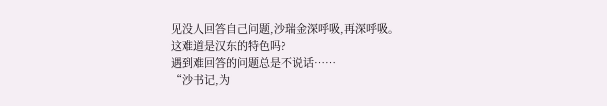见没人回答自己问题,沙瑞金深呼吸,再深呼吸。
这难道是汉东的特色吗?
遇到难回答的问题总是不说话……
“沙书记,为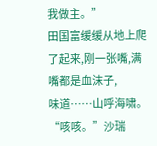我做主。”
田国富缓缓从地上爬了起来,刚一张嘴,满嘴都是血沫子,
味道……山呼海啸。
“咳咳。”沙瑞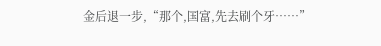金后退一步,“那个,国富,先去刷个牙……”